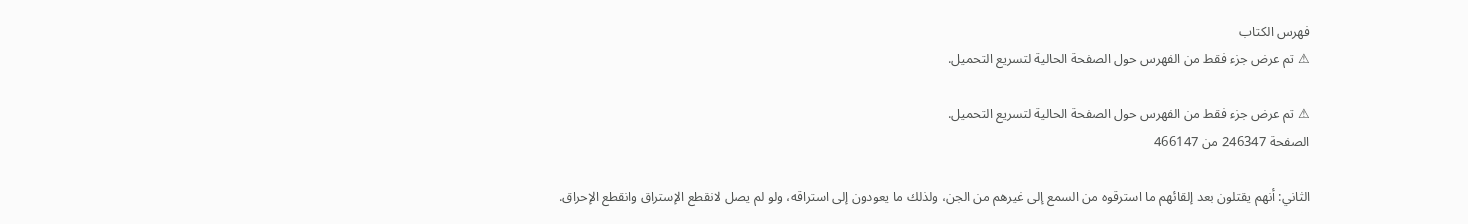فهرس الكتاب
⚠ تم عرض جزء فقط من الفهرس حول الصفحة الحالية لتسريع التحميل.

⚠ تم عرض جزء فقط من الفهرس حول الصفحة الحالية لتسريع التحميل.
الصفحة 246347 من 466147

الثاني: أنهم يقتلون بعد إلقائهم ما استرقوه من السمع إلى غيرهم من الجن، ولذلك ما يعودون إلى استراقه، ولو لم يصل لانقطع الإستراق وانقطع الإحراق.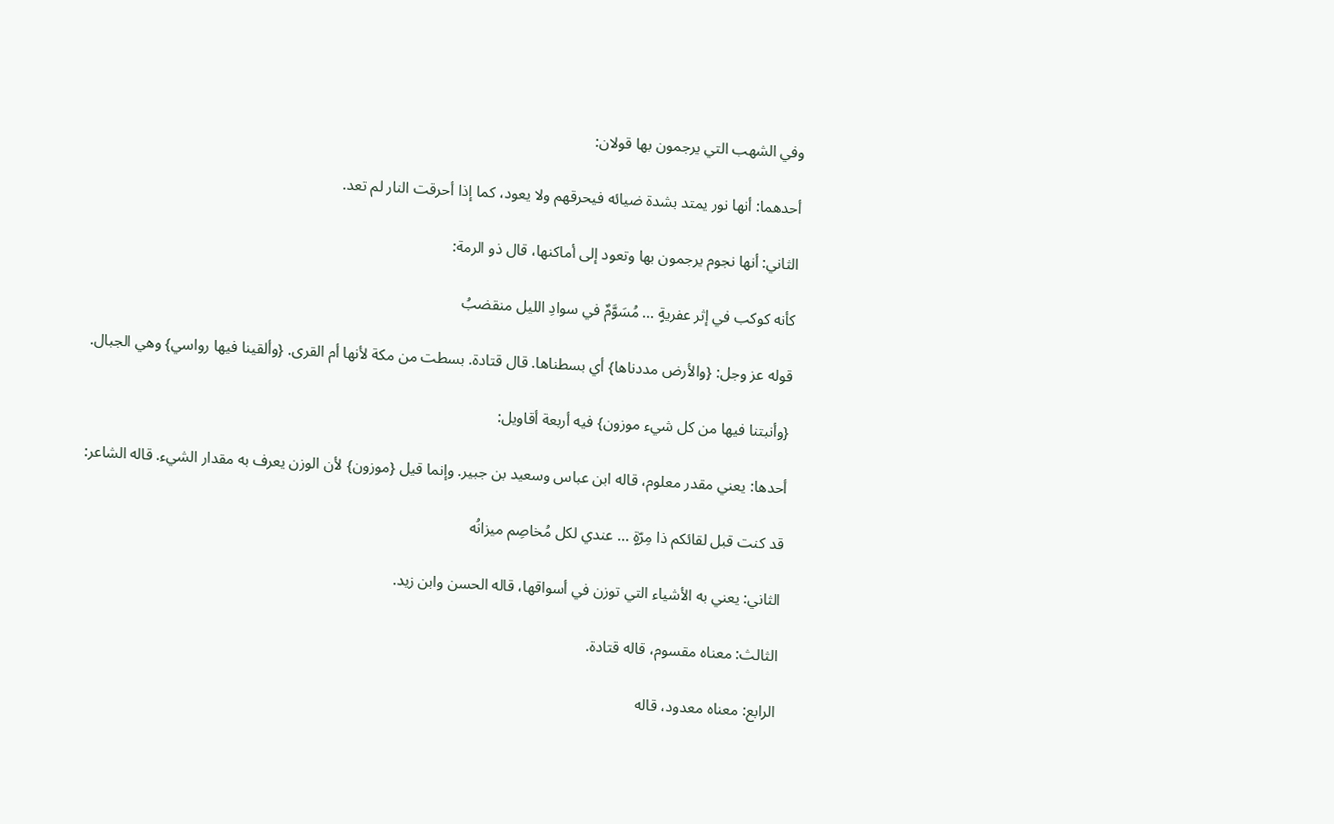وفي الشهب التي يرجمون بها قولان:

أحدهما: أنها نور يمتد بشدة ضيائه فيحرقهم ولا يعود، كما إذا أحرقت النار لم تعد.

الثاني: أنها نجوم يرجمون بها وتعود إلى أماكنها، قال ذو الرمة:

كأنه كوكب في إثر عفريةٍ ... مُسَوَّمٌ في سوادِ الليل منقضبُ

قوله عز وجل: {والأرض مددناها} أي بسطناها. قال قتادة. بسطت من مكة لأنها أم القرى. {وألقينا فيها رواسي} وهي الجبال.

{وأنبتنا فيها من كل شيء موزون} فيه أربعة أقاويل:

أحدها: يعني مقدر معلوم، قاله ابن عباس وسعيد بن جبير. وإنما قيل {موزون} لأن الوزن يعرف به مقدار الشيء. قاله الشاعر:

قد كنت قبل لقائكم ذا مِرّةٍ ... عندي لكل مُخاصِم ميزانُه

الثاني: يعني به الأشياء التي توزن في أسواقها، قاله الحسن وابن زيد.

الثالث: معناه مقسوم، قاله قتادة.

الرابع: معناه معدود، قاله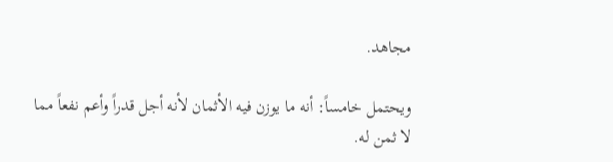مجاهد.

ويحتمل خامساً: أنه ما يوزن فيه الأثمان لأنه أجل قدراً وأعم نفعاً مما لا ثمن له.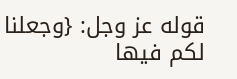قوله عز وجل: {وجعلنا لكم فيها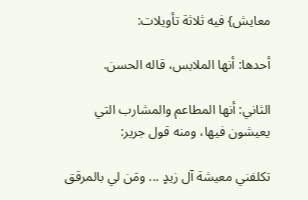معايش} فيه ثلاثة تأويلات:

أحدها: أنها الملابس، قاله الحسن.

الثاني: أنها المطاعم والمشارب التي يعيشون فيها، ومنه قول جرير:

تكلفني معيشة آل زيدٍ ... ومَن لي بالمرقق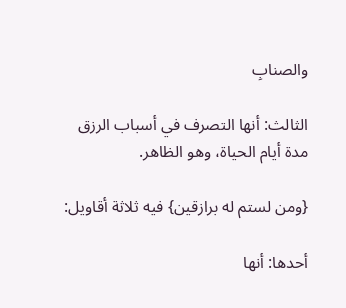والصنابِ

الثالث: أنها التصرف في أسباب الرزق مدة أيام الحياة، وهو الظاهر.

{ومن لستم له برازقين} فيه ثلاثة أقاويل:

أحدها: أنها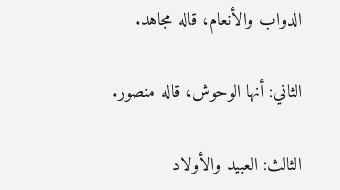الدواب والأنعام، قاله مجاهد.

الثاني: أنها الوحوش، قاله منصور.

الثالث: العبيد والأولاد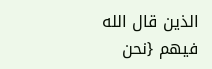الذين قال الله فيهم {نحن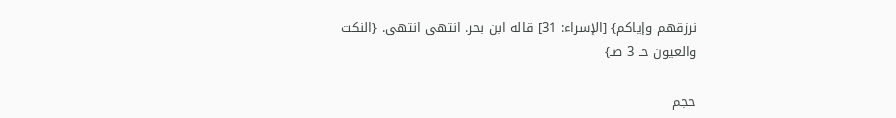نرزقهم وإياكم} [الإسراء: 31] قاله ابن بحر. انتهى انتهى. {النكت والعيون حـ 3 صـ}

حجم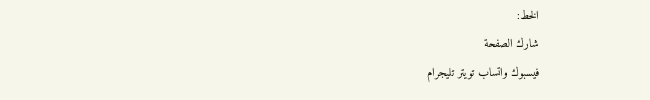الخط:
شارك الصفحة
فيسبوك واتساب تويتر تليجرام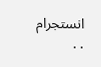انستجرام
. .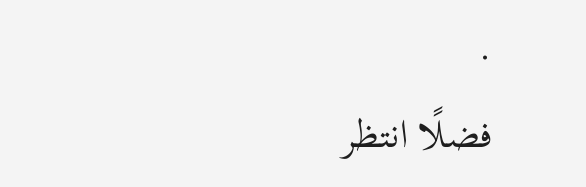.
فضلًا انتظر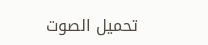تحميل الصوت